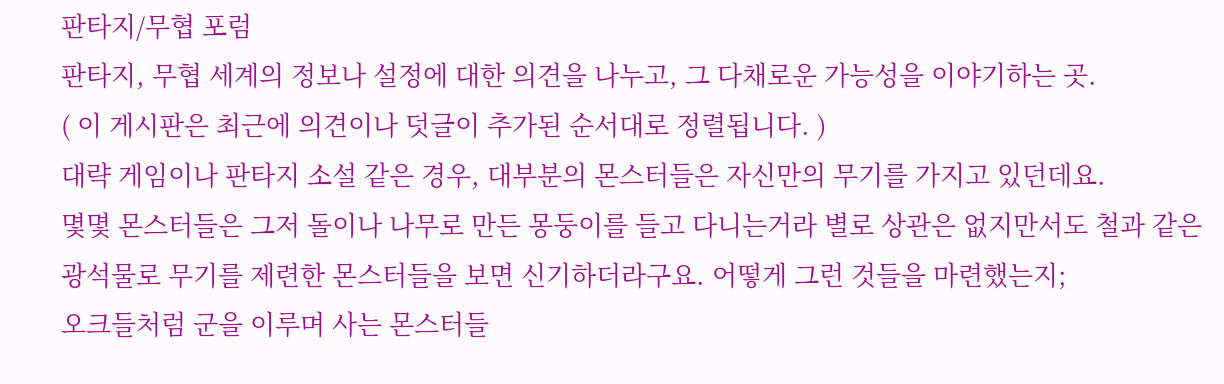판타지/무협 포럼
판타지, 무협 세계의 정보나 설정에 대한 의견을 나누고, 그 다채로운 가능성을 이야기하는 곳.
( 이 게시판은 최근에 의견이나 덧글이 추가된 순서대로 정렬됩니다. )
대략 게임이나 판타지 소설 같은 경우, 대부분의 몬스터들은 자신만의 무기를 가지고 있던데요.
몇몇 몬스터들은 그저 돌이나 나무로 만든 몽둥이를 들고 다니는거라 별로 상관은 없지만서도 철과 같은
광석물로 무기를 제련한 몬스터들을 보면 신기하더라구요. 어떻게 그런 것들을 마련했는지;
오크들처럼 군을 이루며 사는 몬스터들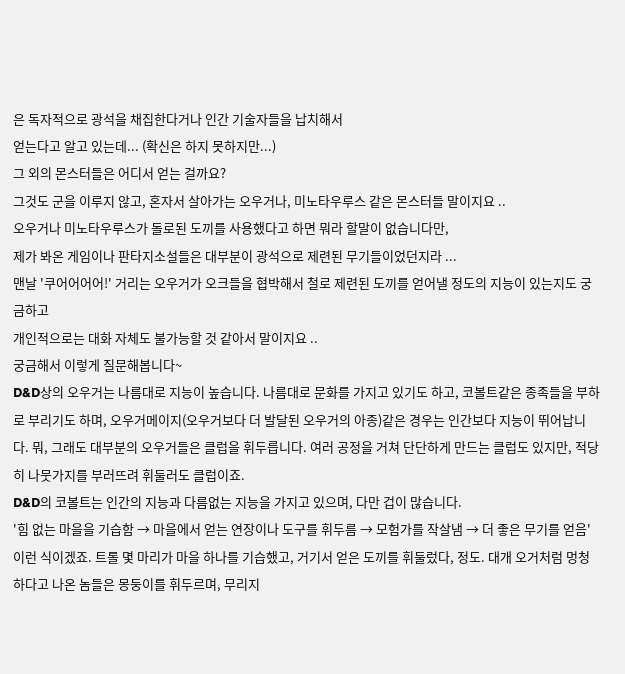은 독자적으로 광석을 채집한다거나 인간 기술자들을 납치해서
얻는다고 알고 있는데... (확신은 하지 못하지만...)
그 외의 몬스터들은 어디서 얻는 걸까요?
그것도 군을 이루지 않고, 혼자서 살아가는 오우거나, 미노타우루스 같은 몬스터들 말이지요 ..
오우거나 미노타우루스가 돌로된 도끼를 사용했다고 하면 뭐라 할말이 없습니다만,
제가 봐온 게임이나 판타지소설들은 대부분이 광석으로 제련된 무기들이었던지라 ...
맨날 '쿠어어어어!' 거리는 오우거가 오크들을 협박해서 철로 제련된 도끼를 얻어낼 정도의 지능이 있는지도 궁금하고
개인적으로는 대화 자체도 불가능할 것 같아서 말이지요 ..
궁금해서 이렇게 질문해봅니다~
D&D상의 오우거는 나름대로 지능이 높습니다. 나름대로 문화를 가지고 있기도 하고, 코볼트같은 종족들을 부하로 부리기도 하며, 오우거메이지(오우거보다 더 발달된 오우거의 아종)같은 경우는 인간보다 지능이 뛰어납니다. 뭐, 그래도 대부분의 오우거들은 클럽을 휘두릅니다. 여러 공정을 거쳐 단단하게 만드는 클럽도 있지만, 적당히 나뭇가지를 부러뜨려 휘둘러도 클럽이죠.
D&D의 코볼트는 인간의 지능과 다름없는 지능을 가지고 있으며, 다만 겁이 많습니다.
'힘 없는 마을을 기습함 → 마을에서 얻는 연장이나 도구를 휘두름 → 모험가를 작살냄 → 더 좋은 무기를 얻음' 이런 식이겠죠. 트롤 몇 마리가 마을 하나를 기습했고, 거기서 얻은 도끼를 휘둘렀다, 정도. 대개 오거처럼 멍청하다고 나온 놈들은 몽둥이를 휘두르며, 무리지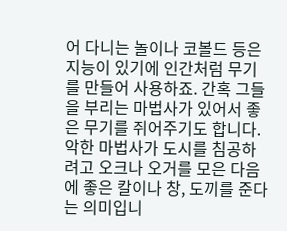어 다니는 놀이나 코볼드 등은 지능이 있기에 인간처럼 무기를 만들어 사용하죠. 간혹 그들을 부리는 마법사가 있어서 좋은 무기를 쥐어주기도 합니다. 악한 마법사가 도시를 침공하려고 오크나 오거를 모은 다음에 좋은 칼이나 창, 도끼를 준다는 의미입니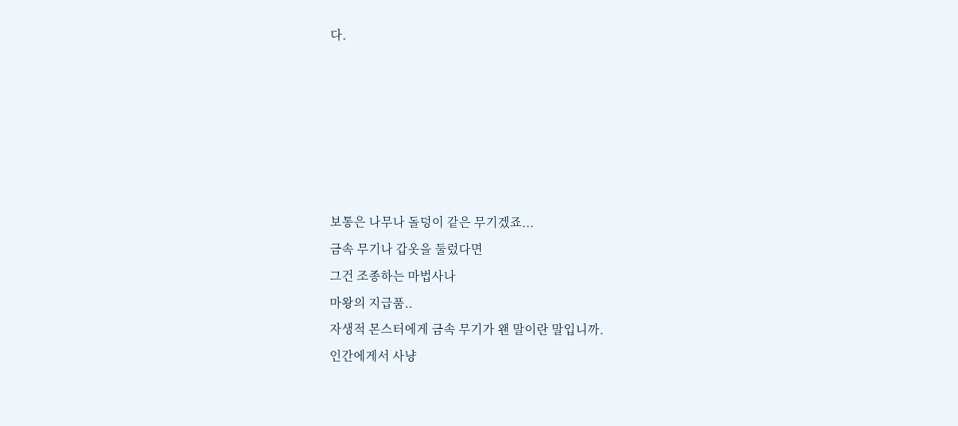다.






보통은 나무나 돌덩이 같은 무기겠죠...
금속 무기나 갑옷을 둘렀다면
그건 조종하는 마법사나
마왕의 지급품..
자생적 몬스터에게 금속 무기가 왠 말이란 말입니까.
인간에게서 사냥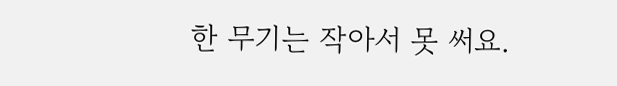한 무기는 작아서 못 써요.